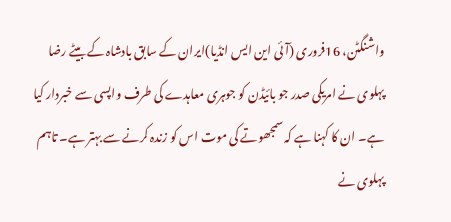واشنگٹن، 16فروری (آئی این ایس انڈیا)ایران کے سابق بادشاہ کے بیٹے رضا پہلوی نے امریکی صدر جو بائیڈن کو جوہری معاہدے کی طرف واپسی سے خبردار کیا ہے۔ ان کا کہنا ہے کہ سمجھوتے کی موت اس کو زندہ کرنے سے بہتر ہے۔ تاہم پہلوی نے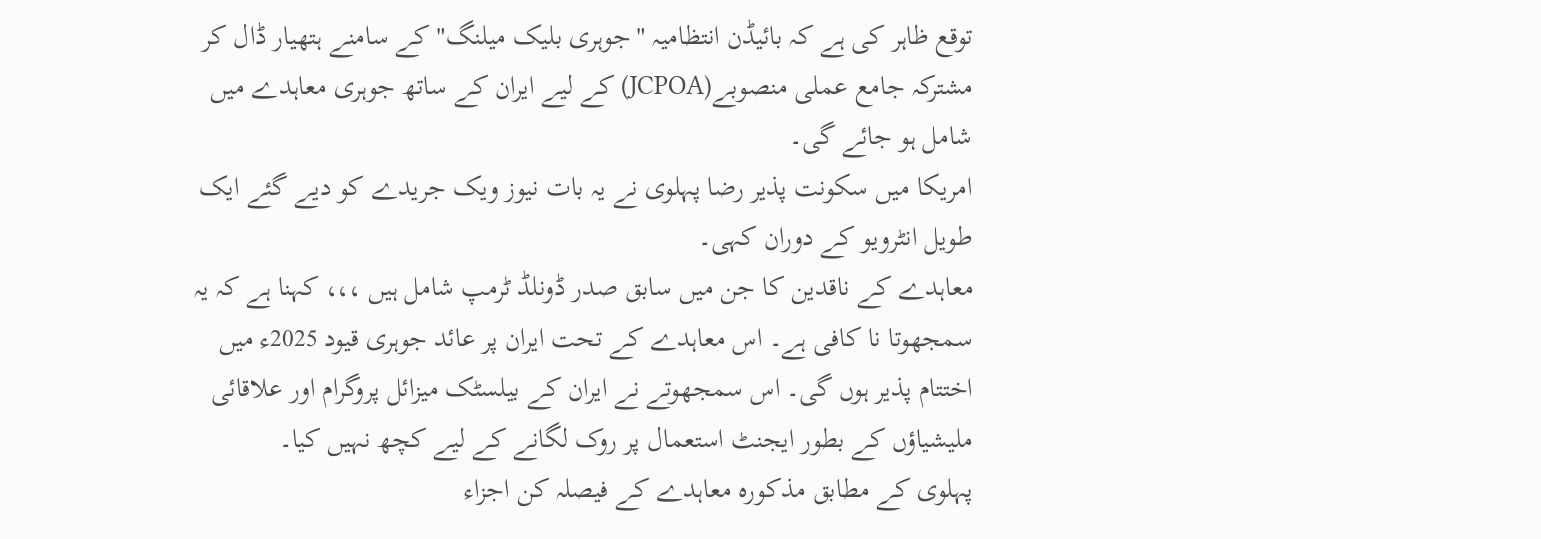توقع ظاہر کی ہے کہ بائیڈن انتظامیہ "جوہری بلیک میلنگ" کے سامنے ہتھیار ڈال کر مشترکہ جامع عملی منصوبے(JCPOA) کے لیے ایران کے ساتھ جوہری معاہدے میں شامل ہو جائے گی۔
امریکا میں سکونت پذیر رضا پہلوی نے یہ بات نیوز ویک جریدے کو دیے گئے ایک طویل انٹرویو کے دوران کہی۔
معاہدے کے ناقدین کا جن میں سابق صدر ڈونلڈ ٹرمپ شامل ہیں ،،، کہنا ہے کہ یہ سمجھوتا نا کافی ہے۔ اس معاہدے کے تحت ایران پر عائد جوہری قیود 2025ء میں اختتام پذیر ہوں گی۔ اس سمجھوتے نے ایران کے بیلسٹک میزائل پروگرام اور علاقائی ملیشیاؤں کے بطور ایجنٹ استعمال پر روک لگانے کے لیے کچھ نہیں کیا۔
پہلوی کے مطابق مذکورہ معاہدے کے فیصلہ کن اجزاء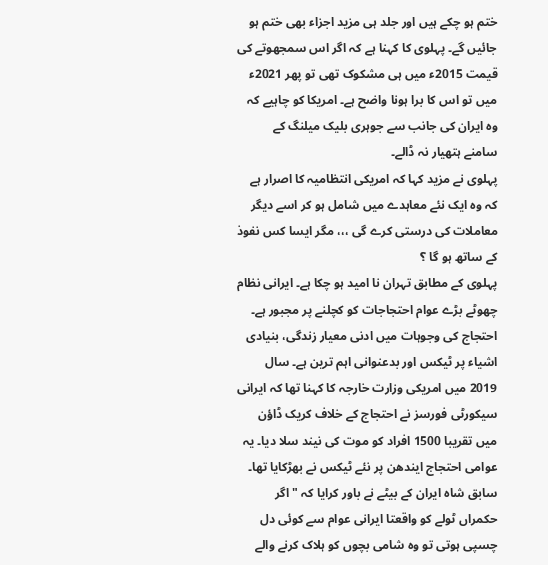ختم ہو چکے ہیں اور جلد ہی مزید اجزاء بھی ختم ہو جائیں گے۔ پہلوی کا کہنا ہے کہ اگر اس سمجھوتے کی قیمت 2015ء میں ہی مشکوک تھی تو پھر 2021ء میں تو اس کا برا ہونا واضح ہے۔ امریکا کو چاہیے کہ وہ ایران کی جانب سے جوہری بلیک میلنگ کے سامنے ہتھیار نہ ڈالے۔
پہلوی نے مزید کہا کہ امریکی انتظامیہ کا اصرار ہے کہ وہ ایک نئے معاہدے میں شامل ہو کر اسے دیگر معاملات کی درستی کرے گی ،،، مگر ایسا کس نفوذ کے ساتھ ہو گا ؟
پہلوی کے مطابق تہران نا امید ہو چکا ہے۔ ایرانی نظام چھوٹے بڑے عوام احتجاجات کو کچلنے پر مجبور ہے۔ احتجاج کی وجوہات میں ادنی معیار زندگی، بنیادی اشیاء پر ٹیکس اور بدعنوانی اہم ترین ہے۔ سال 2019 میں امریکی وزارت خارجہ کا کہنا تھا کہ ایرانی سیکورٹی فورسز نے احتجاج کے خلاف کریک ڈاؤن میں تقریبا 1500 افراد کو موت کی نیند سلا دیا۔ یہ عوامی احتجاج ایندھن پر نئے ٹیکس نے بھڑکایا تھا۔
سابق شاہ ایران کے بیٹے نے باور کرایا کہ "اگر حکمراں ٹولے کو واقعتا ایرانی عوام سے کوئی دل چسپی ہوتی تو وہ شامی بچوں کو ہلاک کرنے والے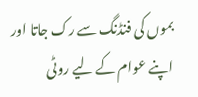بموں کی فنڈنگ سے رک جاتا اور اپنے عوام کے لیے روٹی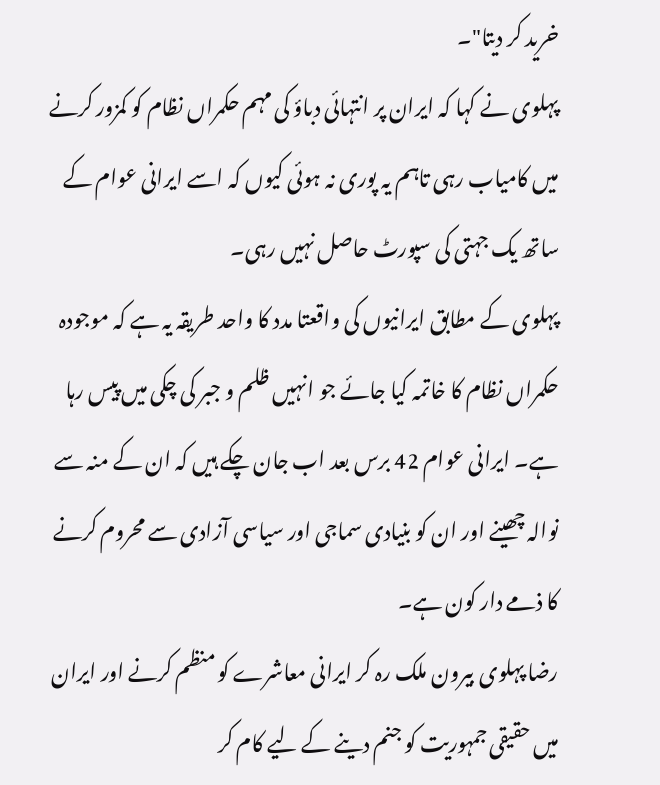خرید کر دیتا"۔
پہلوی نے کہا کہ ایران پر انتہائی دباؤ کی مہم حکمراں نظام کو کمزور کرنے میں کامیاب رہی تاہم یہ پوری نہ ہوئی کیوں کہ اسے ایرانی عوام کے ساتھ یک جہتی کی سپورٹ حاصل نہیں رہی۔
پہلوی کے مطابق ایرانیوں کی واقعتا مدد کا واحد طریقہ یہ ہے کہ موجودہ حکمراں نظام کا خاتمہ کیا جائے جو انہیں ظلم و جبر کی چکی میں پیس رہا ہے۔ ایرانی عوام 42 برس بعد اب جان چکے ہیں کہ ان کے منہ سے نوالہ چھینے اور ان کو بنیادی سماجی اور سیاسی آزادی سے محروم کرنے کا ذمے دار کون ہے۔
رضا پہلوی بیرون ملک رہ کر ایرانی معاشرے کو منظم کرنے اور ایران میں حقیقی جمہوریت کو جنم دینے کے لیے کام کر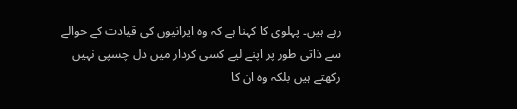رہے ہیں۔ پہلوی کا کہنا ہے کہ وہ ایرانیوں کی قیادت کے حوالے سے ذاتی طور پر اپنے لیے کسی کردار میں دل چسپی نہیں رکھتے ہیں بلکہ وہ ان کا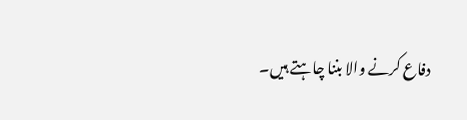دفاع کرنے والا بننا چاہتے ہیں۔